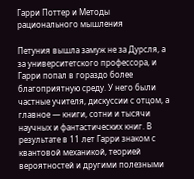Гарри Поттер и Методы рационального мышления

Петуния вышла замуж не за Дурсля, а за университетского профессора, и Гарри попал в гораздо более благоприятную среду. У него были частные учителя, дискуссии с отцом, а главное — книги, сотни и тысячи научных и фантастических книг. В результате в 11 лет Гарри знаком с квантовой механикой, теорией вероятностей и другими полезными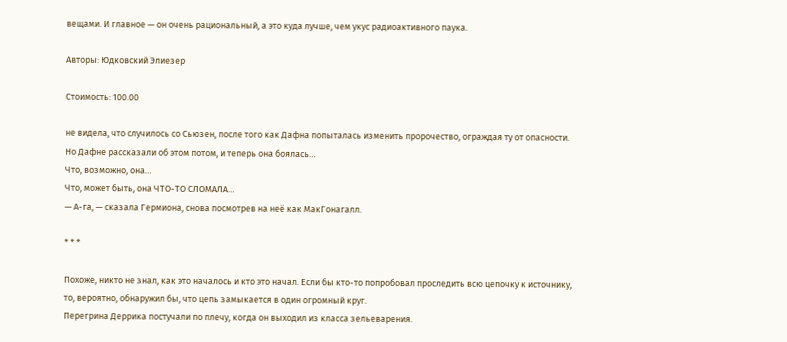вещами. И главное — он очень рациональный, а это куда лучше, чем укус радиоактивного паука.

Авторы: Юдковский Элиезер

Стоимость: 100.00

не видела, что случилось со Сьюзен, после того как Дафна попыталась изменить пророчество, ограждая ту от опасности. Но Дафне рассказали об этом потом, и теперь она боялась…
Что, возможно, она…
Что, может быть, она ЧТО-ТО СЛОМАЛА…
— А-га, — сказала Гермиона, снова посмотрев на неё как МакГонагалл.

* * *

Похоже, никто не знал, как это началось и кто это начал. Если бы кто-то попробовал проследить всю цепочку к источнику, то, вероятно, обнаружил бы, что цепь замыкается в один огромный круг.
Перегрина Деррика постучали по плечу, когда он выходил из класса зельеварения.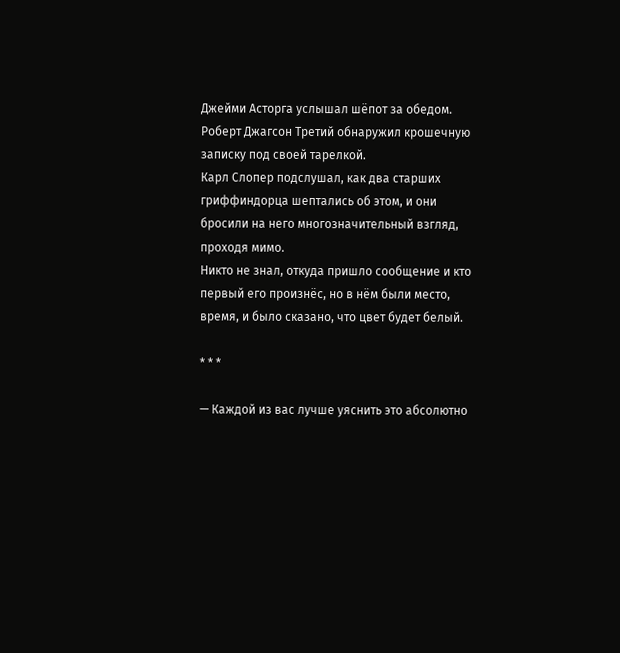Джейми Асторга услышал шёпот за обедом.
Роберт Джагсон Третий обнаружил крошечную записку под своей тарелкой.
Карл Слопер подслушал, как два старших гриффиндорца шептались об этом, и они бросили на него многозначительный взгляд, проходя мимо.
Никто не знал, откуда пришло сообщение и кто первый его произнёс, но в нём были место, время, и было сказано, что цвет будет белый.

* * *

— Каждой из вас лучше уяснить это абсолютно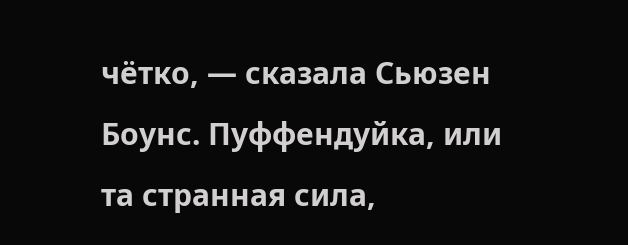чётко, — сказала Сьюзен Боунс. Пуффендуйка, или та странная сила,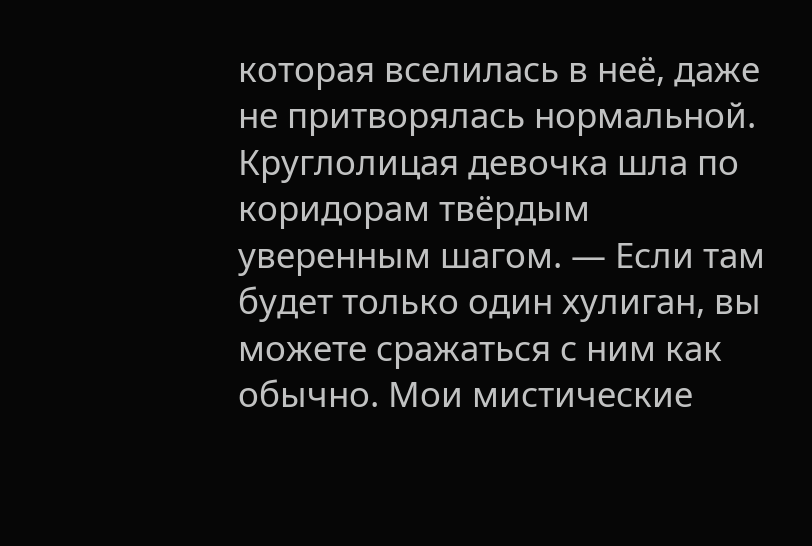которая вселилась в неё, даже не притворялась нормальной. Круглолицая девочка шла по коридорам твёрдым уверенным шагом. — Если там будет только один хулиган, вы можете сражаться с ним как обычно. Мои мистические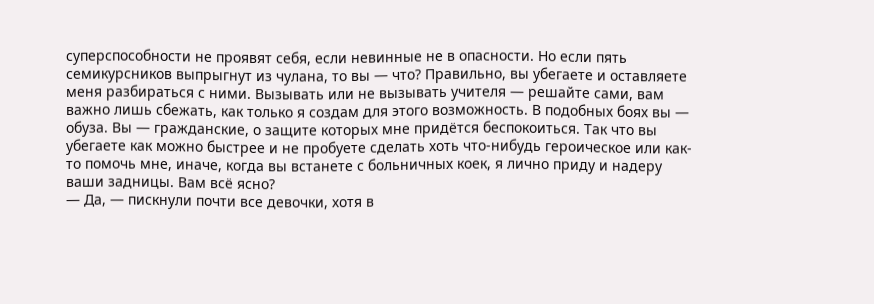суперспособности не проявят себя, если невинные не в опасности. Но если пять семикурсников выпрыгнут из чулана, то вы — что? Правильно, вы убегаете и оставляете меня разбираться с ними. Вызывать или не вызывать учителя — решайте сами, вам важно лишь сбежать, как только я создам для этого возможность. В подобных боях вы — обуза. Вы — гражданские, о защите которых мне придётся беспокоиться. Так что вы убегаете как можно быстрее и не пробуете сделать хоть что-нибудь героическое или как-то помочь мне, иначе, когда вы встанете с больничных коек, я лично приду и надеру ваши задницы. Вам всё ясно?
— Да, — пискнули почти все девочки, хотя в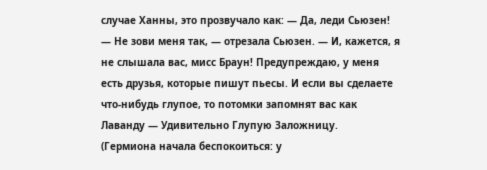случае Ханны, это прозвучало как: — Да, леди Сьюзен!
— Не зови меня так, — отрезала Сьюзен. — И, кажется, я не слышала вас, мисс Браун! Предупреждаю, у меня есть друзья, которые пишут пьесы. И если вы сделаете что-нибудь глупое, то потомки запомнят вас как Лаванду — Удивительно Глупую Заложницу.
(Гермиона начала беспокоиться: у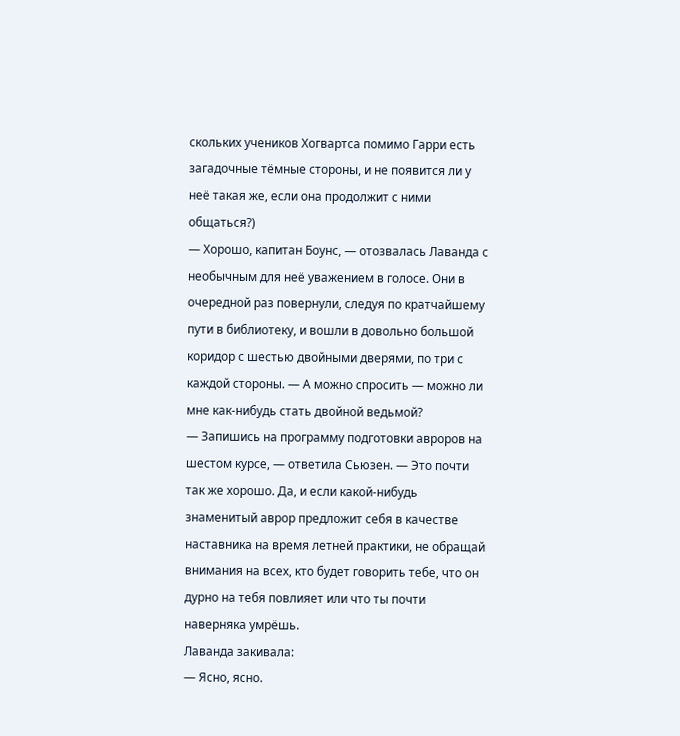скольких учеников Хогвартса помимо Гарри есть загадочные тёмные стороны, и не появится ли у неё такая же, если она продолжит с ними общаться?)
— Хорошо, капитан Боунс, — отозвалась Лаванда с необычным для неё уважением в голосе. Они в очередной раз повернули, следуя по кратчайшему пути в библиотеку, и вошли в довольно большой коридор с шестью двойными дверями, по три с каждой стороны. — А можно спросить — можно ли мне как-нибудь стать двойной ведьмой?
— Запишись на программу подготовки авроров на шестом курсе, — ответила Сьюзен. — Это почти так же хорошо. Да, и если какой-нибудь знаменитый аврор предложит себя в качестве наставника на время летней практики, не обращай внимания на всех, кто будет говорить тебе, что он дурно на тебя повлияет или что ты почти наверняка умрёшь.
Лаванда закивала:
— Ясно, ясно.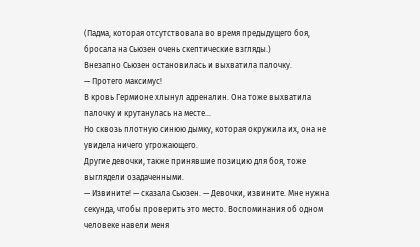(Падма, которая отсутствовала во время предыдущего боя, бросала на Сьюзен очень скептические взгляды.)
Внезапно Сьюзен остановилась и выхватила палочку.
— Протего максимус!
В кровь Гермионе хлынул адреналин. Она тоже выхватила палочку и крутанулась на месте…
Но сквозь плотную синюю дымку, которая окружила их, она не увидела ничего угрожающего.
Другие девочки, также принявшие позицию для боя, тоже выглядели озадаченными.
— Извините! — сказала Сьюзен. — Девочки, извините. Мне нужна секунда, чтобы проверить это место. Воспоминания об одном человеке навели меня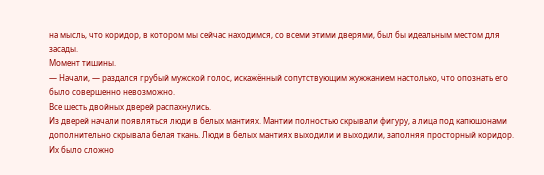на мысль, что коридор, в котором мы сейчас находимся, со всеми этими дверями, был бы идеальным местом для засады.
Момент тишины.
— Начали, — раздался грубый мужской голос, искажённый сопутствующим жужжанием настолько, что опознать его было совершенно невозможно.
Все шесть двойных дверей распахнулись.
Из дверей начали появляться люди в белых мантиях. Мантии полностью скрывали фигуру, а лица под капюшонами дополнительно скрывала белая ткань. Люди в белых мантиях выходили и выходили, заполняя просторный коридор. Их было сложно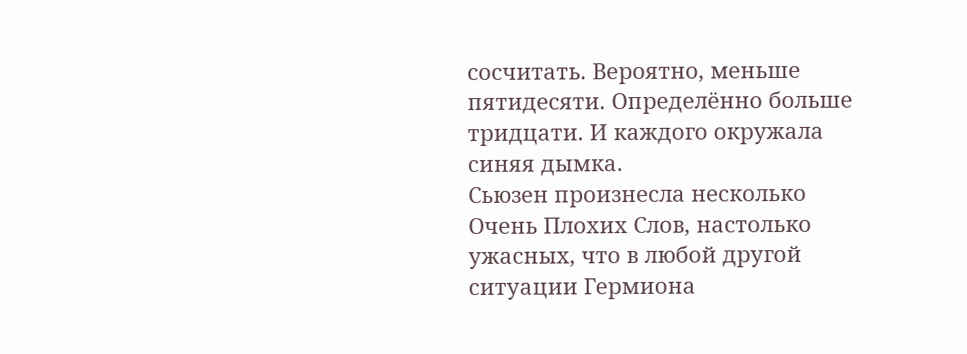сосчитать. Вероятно, меньше пятидесяти. Определённо больше тридцати. И каждого окружала синяя дымка.
Сьюзен произнесла несколько Очень Плохих Слов, настолько ужасных, что в любой другой ситуации Гермиона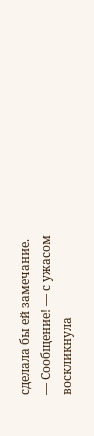сделала бы ей замечание.
— Сообщение! — с ужасом воскликнула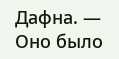Дафна. — Оно было